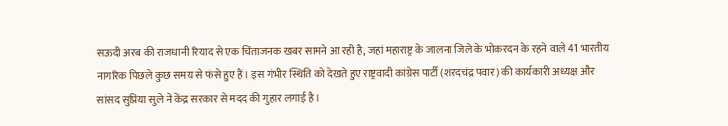सऊदी अरब की राजधानी रियाद से एक चिंताजनक खबर सामने आ रही है, जहां महाराष्ट्र के जालना जिले के भोकरदन के रहने वाले 41 भारतीय नागरिक पिछले कुछ समय से फंसे हुए हैं। इस गंभीर स्थिति को देखते हुए राष्ट्रवादी कांग्रेस पार्टी (शरदचंद्र पवार) की कार्यकारी अध्यक्ष और सांसद सुप्रिया सुले ने केंद्र सरकार से मदद की गुहार लगाई है।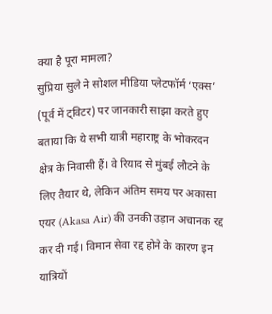क्या है पूरा मामला?
सुप्रिया सुले ने सोशल मीडिया प्लेटफॉर्म ‘एक्स’ (पूर्व में ट्विटर) पर जानकारी साझा करते हुए बताया कि ये सभी यात्री महाराष्ट्र के भोकरदन क्षेत्र के निवासी हैं। वे रियाद से मुंबई लौटने के लिए तैयार थे, लेकिन अंतिम समय पर अकासा एयर (Akasa Air) की उनकी उड़ान अचानक रद्द कर दी गई। विमान सेवा रद्द होने के कारण इन यात्रियों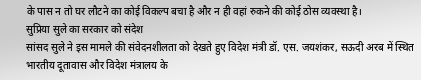के पास न तो घर लौटने का कोई विकल्प बचा है और न ही वहां रुकने की कोई ठोस व्यवस्था है।
सुप्रिया सुले का सरकार को संदेश
सांसद सुले ने इस मामले की संवेदनशीलता को देखते हुए विदेश मंत्री डॉ. एस. जयशंकर, सऊदी अरब में स्थित भारतीय दूतावास और विदेश मंत्रालय के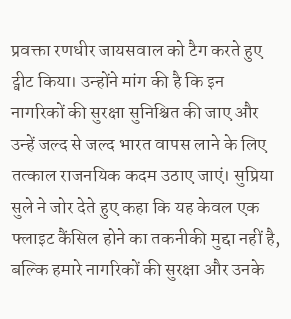प्रवक्ता रणधीर जायसवाल को टैग करते हुए ट्वीट किया। उन्होंने मांग की है कि इन नागरिकों की सुरक्षा सुनिश्चित की जाए और उन्हें जल्द से जल्द भारत वापस लाने के लिए तत्काल राजनयिक कदम उठाए जाएं। सुप्रिया सुले ने जोर देते हुए कहा कि यह केवल एक फ्लाइट कैंसिल होने का तकनीकी मुद्दा नहीं है, बल्कि हमारे नागरिकों की सुरक्षा और उनके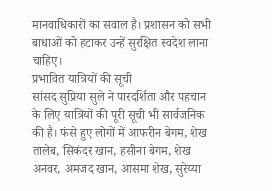मानवाधिकारों का सवाल है। प्रशासन को सभी बाधाओं को हटाकर उन्हें सुरक्षित स्वदेश लाना चाहिए।
प्रभावित यात्रियों की सूची
सांसद सुप्रिया सुले ने पारदर्शिता और पहचान के लिए यात्रियों की पूरी सूची भी सार्वजनिक की है। फंसे हुए लोगों में आफरीन बेगम, शेख तालेब, सिकंदर खान, हसीना बेगम, शेख अनवर, अमजद खान, आसमा शेख, सुरेय्या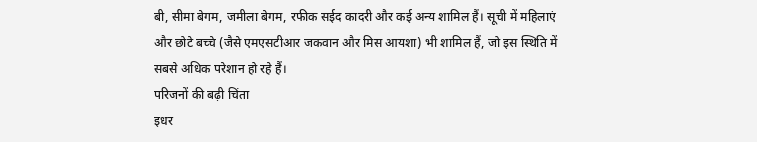बी, सीमा बेगम, जमीला बेगम, रफीक सईद कादरी और कई अन्य शामिल हैं। सूची में महिलाएं और छोटे बच्चे (जैसे एमएसटीआर जकवान और मिस आयशा) भी शामिल हैं, जो इस स्थिति में सबसे अधिक परेशान हो रहे हैं।
परिजनों की बढ़ी चिंता
इधर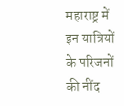महाराष्ट्र में इन यात्रियों के परिजनों की नींद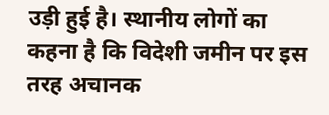उड़ी हुई है। स्थानीय लोगों का कहना है कि विदेशी जमीन पर इस तरह अचानक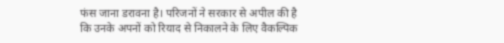फंस जाना डरावना है। परिजनों ने सरकार से अपील की है कि उनके अपनों को रियाद से निकालने के लिए वैकल्पिक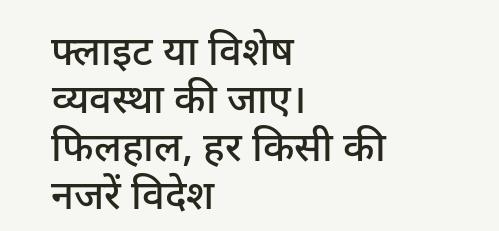फ्लाइट या विशेष व्यवस्था की जाए। फिलहाल, हर किसी की नजरें विदेश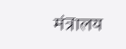मंत्रालय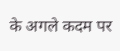के अगले कदम पर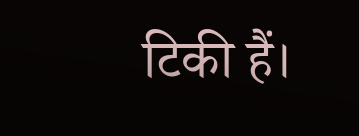टिकी हैं।